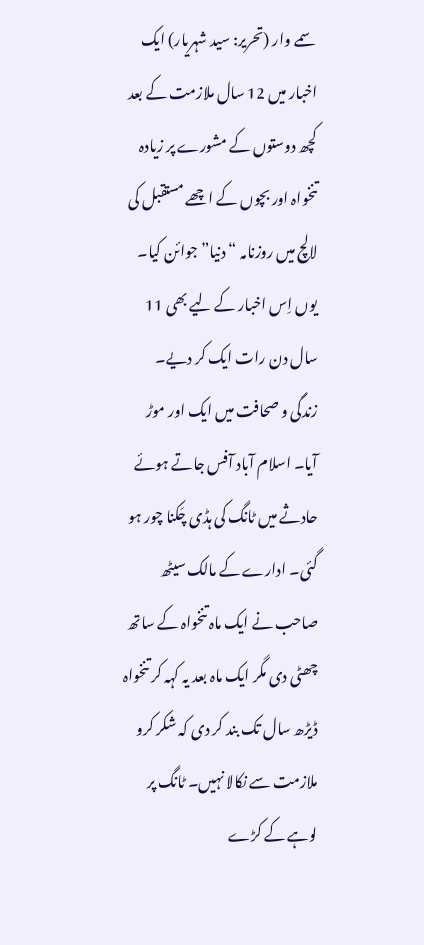سمے وار (تحریر: سید شہریار) ایک اخبار میں 12 سال ملازمت کے بعد کچھ دوستوں کے مشورے پر زیادہ تنخواہ اور بچوں کے اچھے مستقبل کی لالچ میں روزنامہ “دنیا” جوائن کیا۔ یوں اِس اخبار کے لیے بھی 11 سال دن رات ایک کر دیے۔
زندگی و صحافت میں ایک اور موڑ آیا۔ اسلام آباد آفس جاتے ہوئے حادثے میں ٹانگ کی ہڈی چَکنا چور ہو گئی۔ ادارے کے مالک سیٹھ صاحب نے ایک ماہ تنخواہ کے ساتھ چھٹی دی مگر ایک ماہ بعد یہ کہہ کر تنخواہ ڈیڑھ سال تک بند کر دی کہ شکر کرو ملازمت سے نکالا نہیں۔ ٹانگ پر لوہے کے کڑے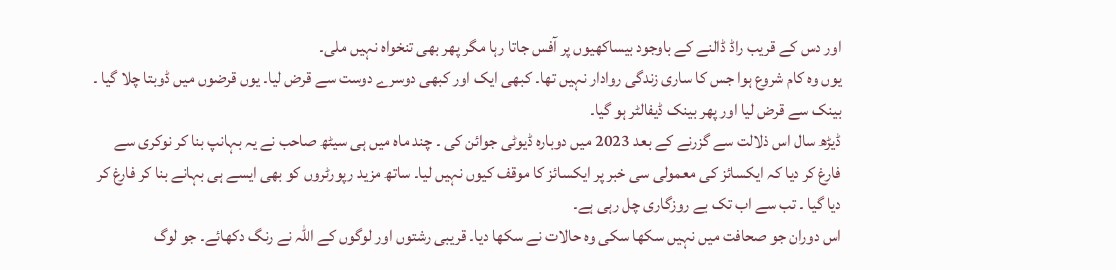اور دس کے قریب راڈ ڈالنے کے باوجود بیساکھیوں پر آفس جاتا رہا مگر پھر بھی تنخواہ نہیں ملی۔
یوں وہ کام شروع ہوا جس کا ساری زندگی روادار نہیں تھا۔ کبھی ایک اور کبھی دوسرے دوست سے قرض لیا۔ یوں قرضوں میں ڈوبتا چلا گیا ۔ بینک سے قرض لیا اور پھر بینک ڈیفالٹر ہو گیا۔
ڈیڑھ سال اس ذلالت سے گزرنے کے بعد 2023 میں دوبارہ ڈیوٹی جوائن کی ۔ چند ماہ میں ہی سیٹھ صاحب نے یہ بہانپ بنا کر نوکری سے فارغ کر دیا کہ ایکسائز کی معمولی سی خبر پر ایکسائز کا موقف کیوں نہیں لیا۔ ساتھ مزید رپورٹروں کو بھی ایسے ہی بہانے بنا کر فارغ کر دیا گیا ۔ تب سے اب تک بے روزگاری چل رہی ہے۔
اس دوران جو صحافت میں نہیں سکھا سکی وہ حالات نے سکھا دیا۔ قریبی رشتوں اور لوگوں کے اللہ نے رنگ دکھائے۔ جو لوگ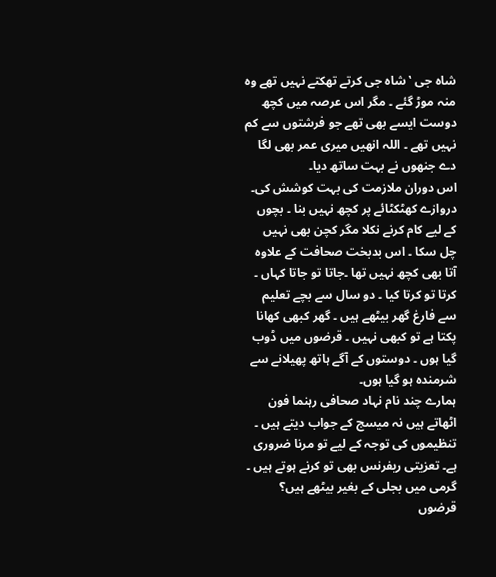شاہ جی ‛شاہ جی کرتے تھکتے نہیں تھے وہ منہ موڑ گئے ۔ مگر اس عرصہ میں کچھ دوست ایسے بھی تھے جو فرشتوں سے کم نہیں تھے ۔ اللہ انھیں میری عمر بھی لگا دے جنھوں نے بہت ساتھ دیا۔
اس دوران ملازمت کی بہت کوشش کی۔ دروازے کھٹکٹائے پر کچھ نہیں بنا ۔ بچوں کے لیے کام کرنے نکلا مگر کچن بھی نہیں چل سکا ۔ اس بدبخت صحافت کے علاوہ آتا بھی کچھ نہیں تھا ۔جاتا تو جاتا کہاں ۔ کرتا تو کرتا کیا ۔ دو سال سے بچے تعلیم سے فارغ گھر بیٹھے ہیں ۔ گھر کبھی کھانا پکتا ہے تو کبھی نہیں ۔ قرضوں میں ڈوب گیا ہوں ۔ دوستوں کے آگے ہاتھ پھیلانے سے شرمندہ ہو گیا ہوں۔
ہمارے چند نام نہاد صحافی رہنما فون اٹھاتے ہیں نہ میسج کے جواب دیتے ہیں ۔ تنظیموں کی توجہ کے لیے تو مرنا ضروری ہے۔ تعزیتی ریفرنس بھی تو کرنے ہوتے ہیں ۔ گرمی میں بجلی کے بغیر بیٹھے ہیں؟ قرضوں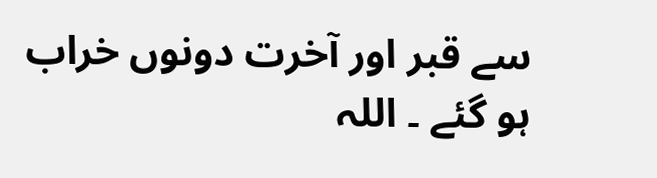سے قبر اور آخرت دونوں خراب ہو گئے ۔ اللہ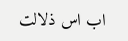اب اس ذلالت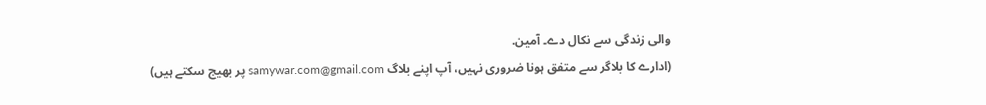والی زندگی سے نکال دے۔ آمین.
(ادارے کا بلاگر سے متفق ہونا ضروری نہیں، آپ اپنے بلاگ samywar.com@gmail.com پر بھیج سکتے ہیں)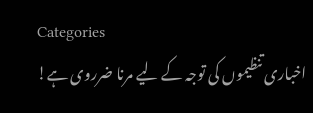Categories
اخباری تنظیموں کی توجہ کے لیے مرنا ضرروی ہے!